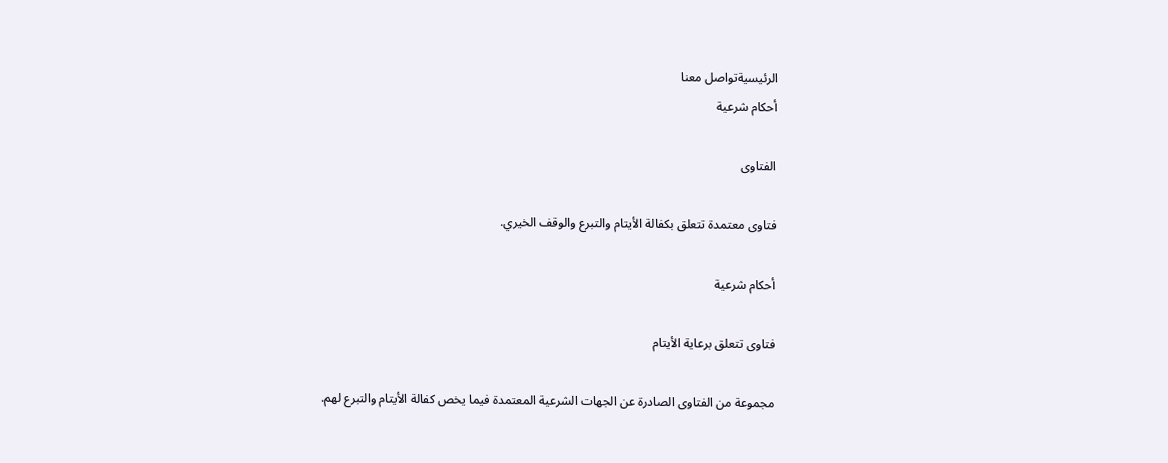الرئيسيةتواصل معنا
أحكام شرعية

الفتاوى

فتاوى معتمدة تتعلق بكفالة الأيتام والتبرع والوقف الخيري.

أحكام شرعية

فتاوى تتعلق برعاية الأيتام

مجموعة من الفتاوى الصادرة عن الجهات الشرعية المعتمدة فيما يخص كفالة الأيتام والتبرع لهم.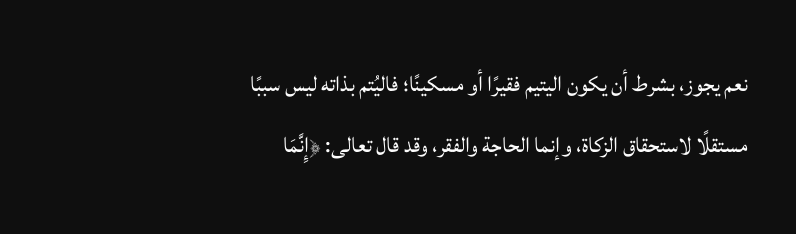نعم يجوز، بشرط أن يكون اليتيم فقيرًا أو مسكينًا؛ فاليُتم بذاته ليس سببًا مستقلًا لاستحقاق الزكاة، وإنما الحاجة والفقر، وقد قال تعالى: ﴿إِنَّمَا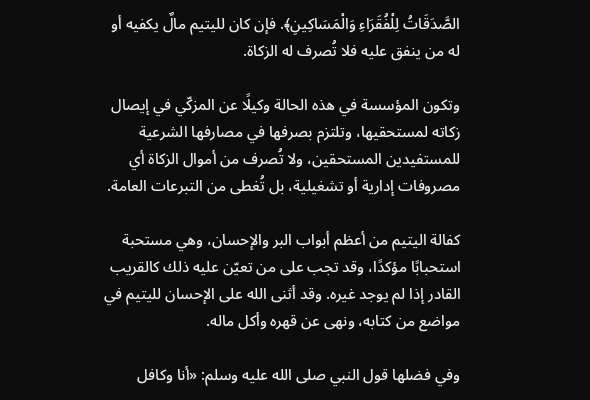الصَّدَقَاتُ لِلْفُقَرَاءِ وَالْمَسَاكِينِ﴾. فإن كان لليتيم مالٌ يكفيه أو له من ينفق عليه فلا تُصرف له الزكاة.

وتكون المؤسسة في هذه الحالة وكيلًا عن المزكّي في إيصال زكاته لمستحقيها، وتلتزم بصرفها في مصارفها الشرعية للمستفيدين المستحقين، ولا تُصرف من أموال الزكاة أي مصروفات إدارية أو تشغيلية، بل تُغطى من التبرعات العامة.

كفالة اليتيم من أعظم أبواب البر والإحسان، وهي مستحبة استحبابًا مؤكدًا، وقد تجب على من تعيّن عليه ذلك كالقريب القادر إذا لم يوجد غيره. وقد أثنى الله على الإحسان لليتيم في مواضع من كتابه، ونهى عن قهره وأكل ماله.

وفي فضلها قول النبي صلى الله عليه وسلم: «أنا وكافل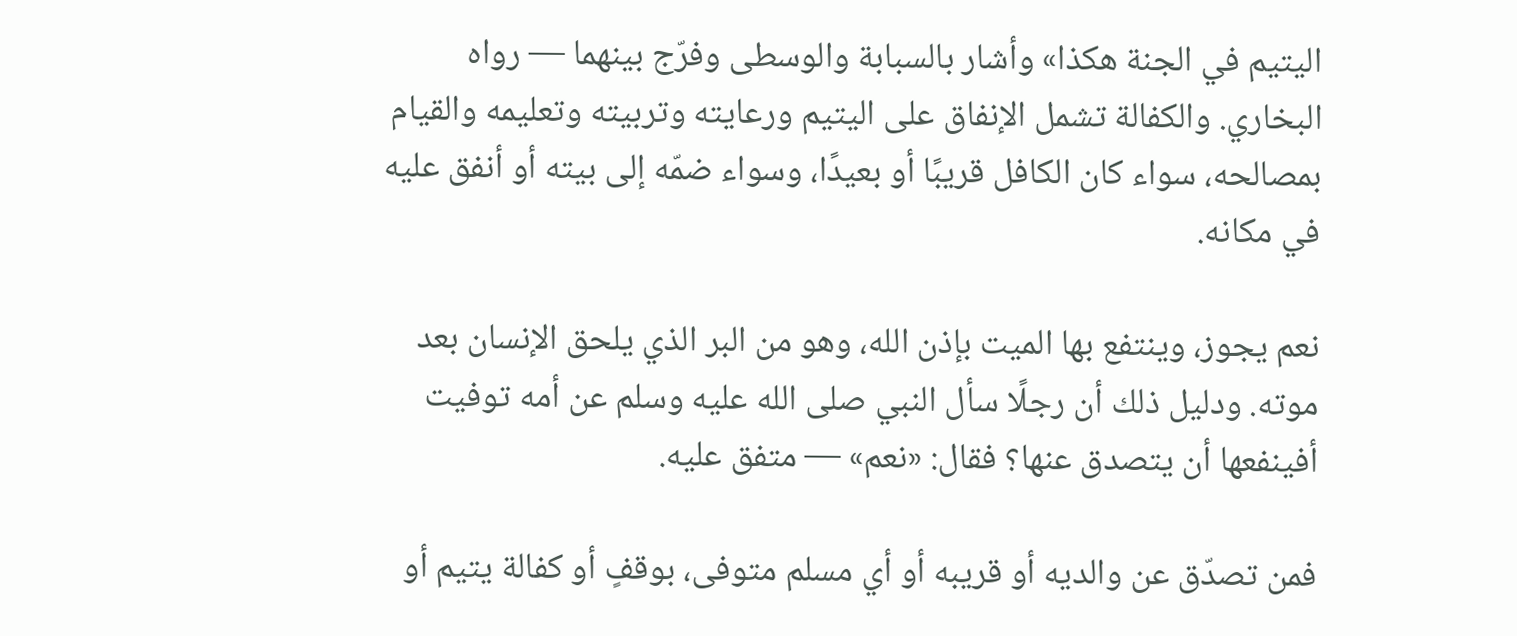اليتيم في الجنة هكذا» وأشار بالسبابة والوسطى وفرّج بينهما — رواه البخاري. والكفالة تشمل الإنفاق على اليتيم ورعايته وتربيته وتعليمه والقيام بمصالحه، سواء كان الكافل قريبًا أو بعيدًا، وسواء ضمّه إلى بيته أو أنفق عليه في مكانه.

نعم يجوز، وينتفع بها الميت بإذن الله، وهو من البر الذي يلحق الإنسان بعد موته. ودليل ذلك أن رجلًا سأل النبي صلى الله عليه وسلم عن أمه توفيت أفينفعها أن يتصدق عنها؟ فقال: «نعم» — متفق عليه.

فمن تصدّق عن والديه أو قريبه أو أي مسلم متوفى، بوقفٍ أو كفالة يتيم أو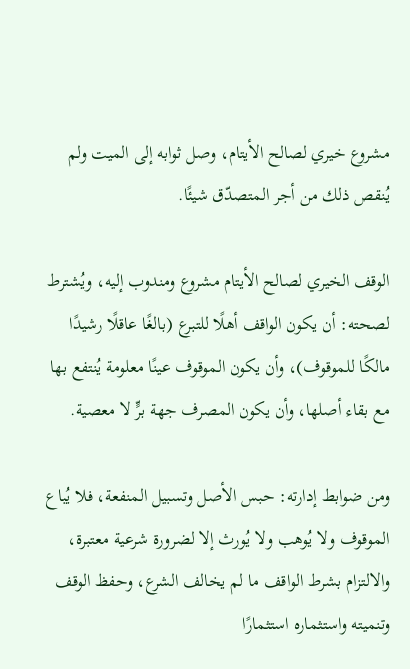مشروع خيري لصالح الأيتام، وصل ثوابه إلى الميت ولم يُنقص ذلك من أجر المتصدّق شيئًا.

الوقف الخيري لصالح الأيتام مشروع ومندوب إليه، ويُشترط لصحته: أن يكون الواقف أهلًا للتبرع (بالغًا عاقلًا رشيدًا مالكًا للموقوف)، وأن يكون الموقوف عينًا معلومة يُنتفع بها مع بقاء أصلها، وأن يكون المصرف جهة برٍّ لا معصية.

ومن ضوابط إدارته: حبس الأصل وتسبيل المنفعة، فلا يُباع الموقوف ولا يُوهب ولا يُورث إلا لضرورة شرعية معتبرة، والالتزام بشرط الواقف ما لم يخالف الشرع، وحفظ الوقف وتنميته واستثماره استثمارًا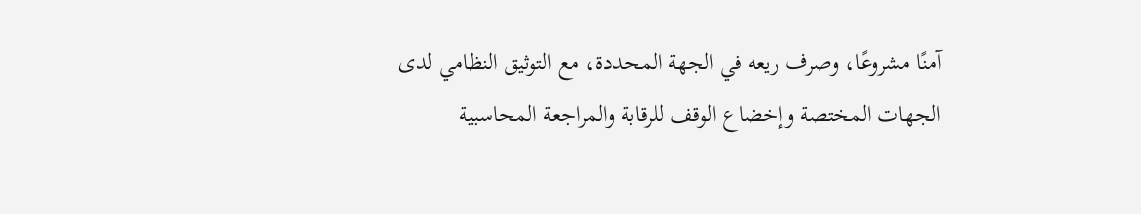آمنًا مشروعًا، وصرف ريعه في الجهة المحددة، مع التوثيق النظامي لدى الجهات المختصة وإخضاع الوقف للرقابة والمراجعة المحاسبية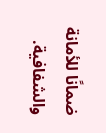ضمانًا للأمانة والشفافية.